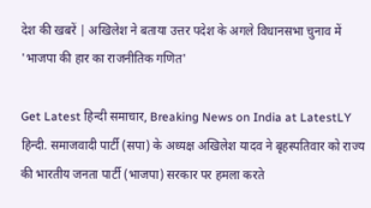देश की खबरें | अखिलेश ने बताया उत्तर पदेश के अगले विधानसभा चुनाव में 'भाजपा की हार का राजनीतिक गणित'

Get Latest हिन्दी समाचार, Breaking News on India at LatestLY हिन्दी. समाजवादी पार्टी (सपा) के अध्यक्ष अखिलेश यादव ने बृहस्पतिवार को राज्य की भारतीय जनता पार्टी (भाजपा) सरकार पर हमला करते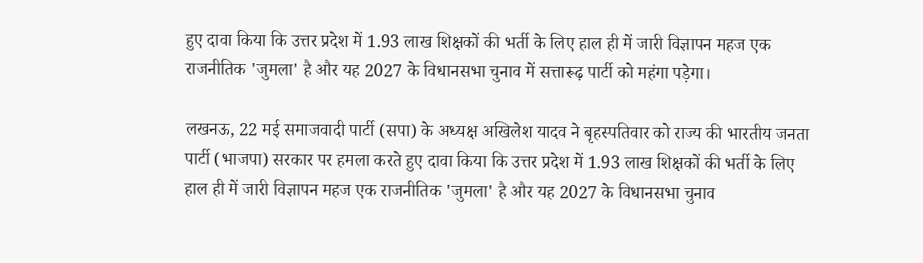हुए दावा किया कि उत्तर प्रदेश में 1.93 लाख शिक्षकों की भर्ती के लिए हाल ही में जारी विज्ञापन महज एक राजनीतिक 'जुमला' है और यह 2027 के विधानसभा चुनाव में सत्तारूढ़ पार्टी को महंगा पड़ेगा।

लखनऊ, 22 मई समाजवादी पार्टी (सपा) के अध्यक्ष अखिलेश यादव ने बृहस्पतिवार को राज्य की भारतीय जनता पार्टी (भाजपा) सरकार पर हमला करते हुए दावा किया कि उत्तर प्रदेश में 1.93 लाख शिक्षकों की भर्ती के लिए हाल ही में जारी विज्ञापन महज एक राजनीतिक 'जुमला' है और यह 2027 के विधानसभा चुनाव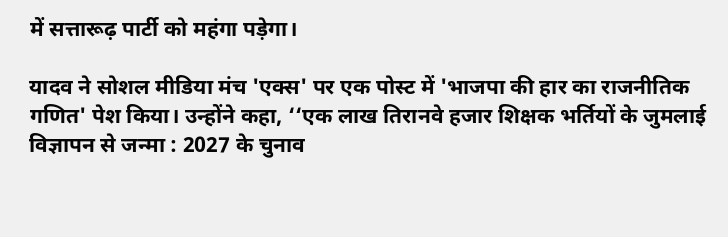में सत्तारूढ़ पार्टी को महंगा पड़ेगा।

यादव ने सोशल मीडिया मंच 'एक्स' पर एक पोस्ट में 'भाजपा की हार का राजनीतिक गणित' पेश किया। उन्होंने कहा, ‘‘एक लाख तिरानवे हजार शिक्षक भर्तियों के जुमलाई विज्ञापन से जन्मा : 2027 के चुनाव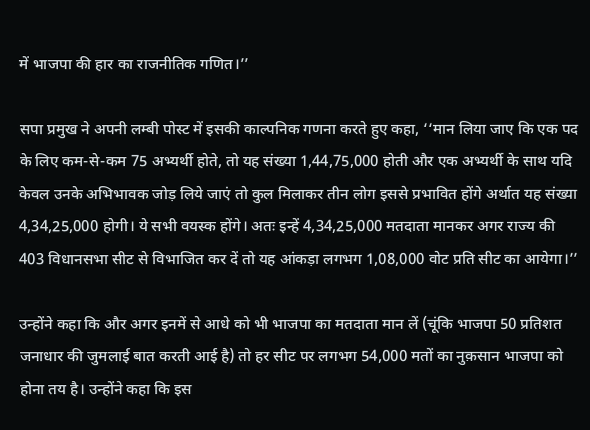में भाजपा की हार का राजनीतिक गणित।’’

सपा प्रमुख ने अपनी लम्बी पोस्ट में इसकी काल्पनिक गणना करते हुए कहा, ‘‘मान लिया जाए कि एक पद के लिए कम-से-कम 75 अभ्यर्थी होते, तो यह संख्या 1,44,75,000 होती और एक अभ्यर्थी के साथ यदि केवल उनके अभिभावक जोड़ लिये जाएं तो कुल मिलाकर तीन लोग इससे प्रभावित होंगे अर्थात यह संख्या 4,34,25,000 होगी। ये सभी वयस्क होंगे। अतः इन्हें 4,34,25,000 मतदाता मानकर अगर राज्य की 403 विधानसभा सीट से विभाजित कर दें तो यह आंकड़ा लगभग 1,08,000 वोट प्रति सीट का आयेगा।’’

उन्होंने कहा कि और अगर इनमें से आधे को भी भाजपा का मतदाता मान लें (चूंकि भाजपा 50 प्रतिशत जनाधार की जुमलाई बात करती आई है) तो हर सीट पर लगभग 54,000 मतों का नुक़सान भाजपा को होना तय है। उन्होंने कहा कि इस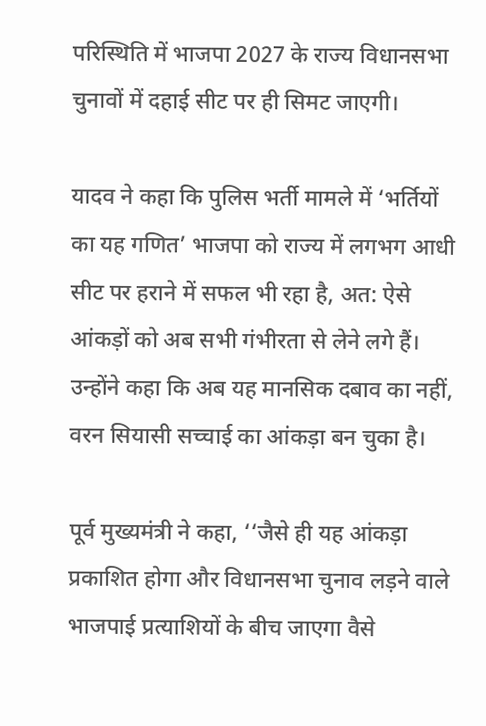परिस्थिति में भाजपा 2027 के राज्य विधानसभा चुनावों में दहाई सीट पर ही सिमट जाएगी।

यादव ने कहा कि पुलिस भर्ती मामले में ‘भर्तियों का यह गणित’ भाजपा को राज्य में लगभग आधी सीट पर हराने में सफल भी रहा है, अत: ऐसे आंकड़ों को अब सभी गंभीरता से लेने लगे हैं। उन्होंने कहा कि अब यह मानसिक दबाव का नहीं, वरन सियासी सच्चाई का आंकड़ा बन चुका है।

पूर्व मुख्यमंत्री ने कहा, ‘‘जैसे ही यह आंकड़ा प्रकाशित होगा और विधानसभा चुनाव लड़ने वाले भाजपाई प्रत्याशियों के बीच जाएगा वैसे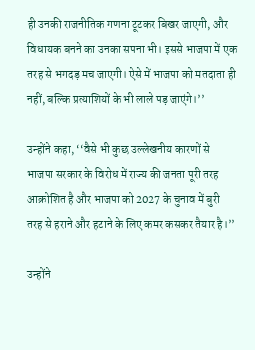ही उनकी राजनीतिक गणना टूटकर बिखर जाएगी, और विधायक बनने का उनका सपना भी। इससे भाजपा में एक तरह से भगदड़ मच जाएगी। ऐसे में भाजपा को मतदाता ही नहीं, बल्कि प्रत्याशियों के भी लाले पड़ जाएंगे।’’

उन्होंने कहा, ‘‘वैसे भी कुछ उल्लेखनीय कारणों से भाजपा सरकार के विरोध में राज्य की जनता पूरी तरह आक्रोशित है और भाजपा को 2027 के चुनाव में बुरी तरह से हराने और हटाने के लिए कमर कसकर तैयार है।’’

उन्होंने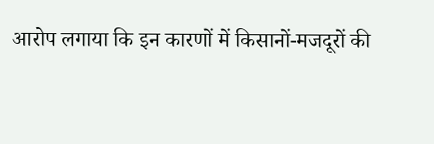आरोप लगाया कि इन कारणों में किसानों-मजदूरों की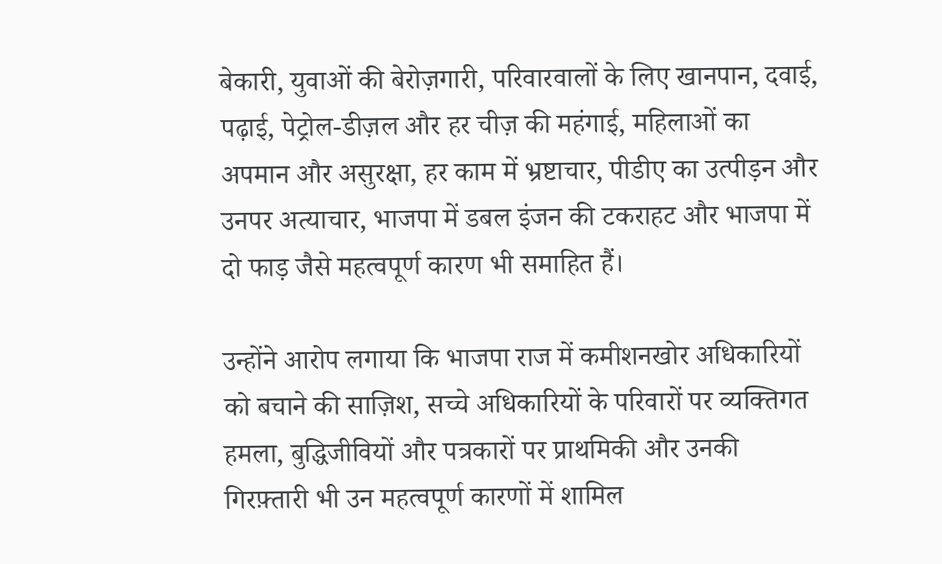बेकारी, युवाओं की बेरोज़गारी, परिवारवालों के लिए खानपान, दवाई, पढ़ाई, पेट्रोल-डीज़ल और हर चीज़ की महंगाई, महिलाओं का अपमान और असुरक्षा, हर काम में भ्रष्टाचार, पीडीए का उत्पीड़न और उनपर अत्याचार, भाजपा में डबल इंजन की टकराहट और भाजपा में दो फाड़ जैसे महत्वपूर्ण कारण भी समाहित हैं।

उन्होंने आरोप लगाया कि भाजपा राज में कमीशनखोर अधिकारियों को बचाने की साज़िश, सच्चे अधिकारियों के परिवारों पर व्यक्तिगत हमला, बुद्धिजीवियों और पत्रकारों पर प्राथमिकी और उनकी गिरफ़्तारी भी उन महत्वपूर्ण कारणों में शामिल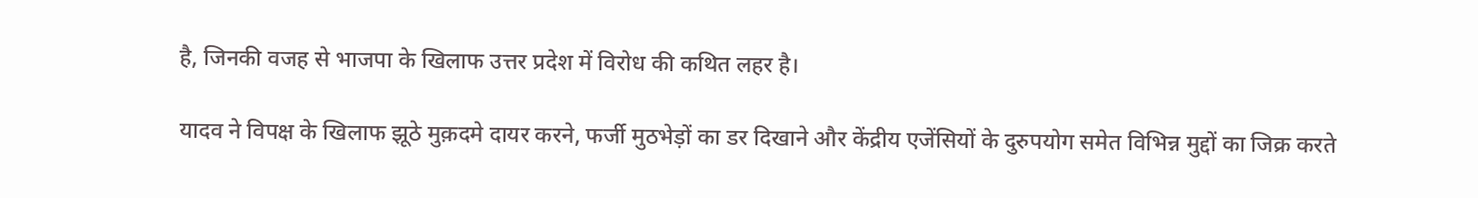है, जिनकी वजह से भाजपा के खिलाफ उत्तर प्रदेश में विरोध की कथित लहर है।

यादव ने विपक्ष के खिलाफ झूठे मुक़दमे दायर करने, फर्जी मुठभेड़ों का डर दिखाने और केंद्रीय एजेंसियों के दुरुपयोग समेत विभिन्न मुद्दों का जिक्र करते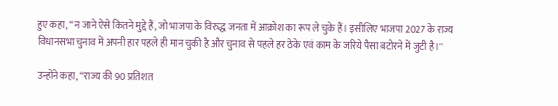हुए कहा, ‘‘न जाने ऐसे कितने मुद्दे हैं, जो भाजपा के विरुद्ध जनता में आक्रोश का रूप ले चुके हैं। इसीलिए भाजपा 2027 के राज्य विधानसभा चुनाव में अपनी हार पहले ही मान चुकी है और चुनाव से पहले हर ठेके एवं काम के जरिये पैसा बटोरने में जुटी है।''

उन्होंने कहा, ‘‘राज्य की 90 प्रतिशत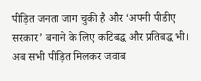पीड़ित जनता जाग चुकी है और ‘अपनी पीडीए सरकार’ बनाने के लिए कटिबद्ध और प्रतिबद्ध भी। अब सभी पीड़ित मिलकर जवाब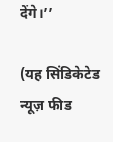देंगे।’’

(यह सिंडिकेटेड न्यूज़ फीड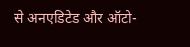से अनएडिटेड और ऑटो-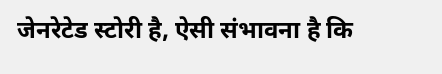जेनरेटेड स्टोरी है, ऐसी संभावना है कि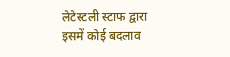लेटेस्टली स्टाफ द्वारा इसमें कोई बदलाव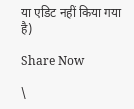या एडिट नहीं किया गया है)

Share Now

\